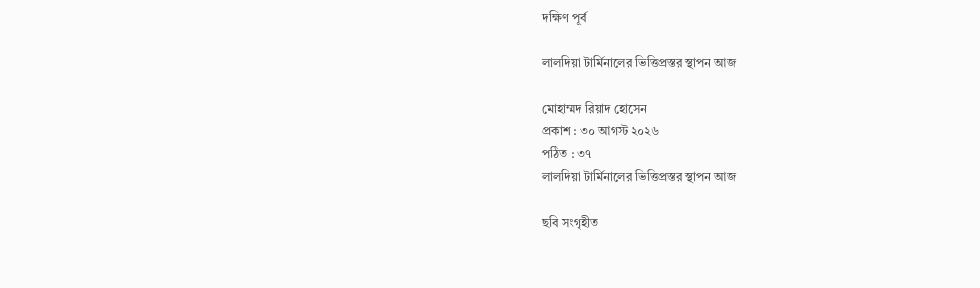দক্ষিণ পূর্ব

লালদিয়া টার্মিনালের ভিত্তিপ্রস্তর স্থাপন আজ

মোহাম্মদ রিয়াদ হোসেন
প্রকাশ : ৩০ আগস্ট ২০২৬
পঠিত : ৩৭
লালদিয়া টার্মিনালের ভিত্তিপ্রস্তর স্থাপন আজ

ছবি সংগৃহীত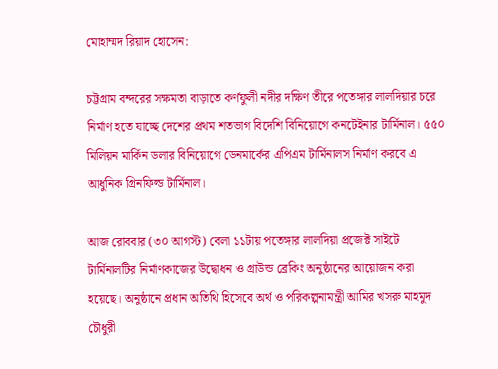মোহাম্মদ রিয়াদ হোসেন:

চট্টগ্রাম বন্দরের সক্ষমতা বাড়াতে কর্ণফুলী নদীর দক্ষিণ তীরে পতেঙ্গার লালদিয়ার চরে নির্মাণ হতে যাচ্ছে দেশের প্রথম শতভাগ বিদেশি বিনিয়োগে কনটেইনার টার্মিনাল। ৫৫০ মিলিয়ন মার্কিন ডলার বিনিয়োগে ডেনমার্কের এপিএম টার্মিনালস নির্মাণ করবে এ আধুনিক গ্রিনফিল্ড টার্মিনাল।

আজ রোববার (৩০ আগস্ট) বেলা ১১টায় পতেঙ্গার লালদিয়া প্রজেক্ট সাইটে টার্মিনালটির নির্মাণকাজের উদ্বোধন ও গ্রাউন্ড ব্রেকিং অনুষ্ঠানের আয়োজন করা হয়েছে। অনুষ্ঠানে প্রধান অতিথি হিসেবে অর্থ ও পরিকল্পনামন্ত্রী আমির খসরু মাহমুদ চৌধুরী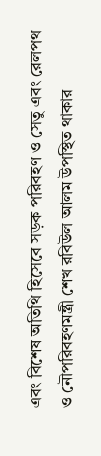এবং বিশেষ অতিথি হিসেবে সড়ক পরিবহণ ও সেতু এবং রেলপথ ও নৌপরিবহণমন্ত্রী শেখ রবিউল আলম উপস্থিত থাকার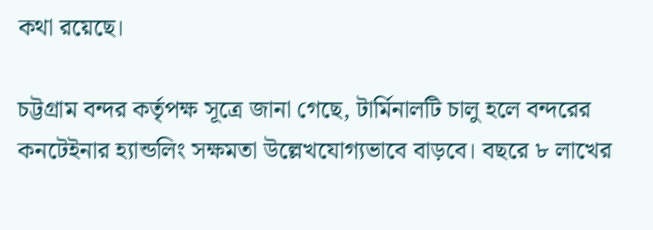কথা রয়েছে।

চট্টগ্রাম বন্দর কর্তৃপক্ষ সূত্রে জানা গেছে, টার্মিনালটি চালু হলে বন্দরের কনটেইনার হ্যান্ডলিং সক্ষমতা উল্লেখযোগ্যভাবে বাড়বে। বছরে ৮ লাখের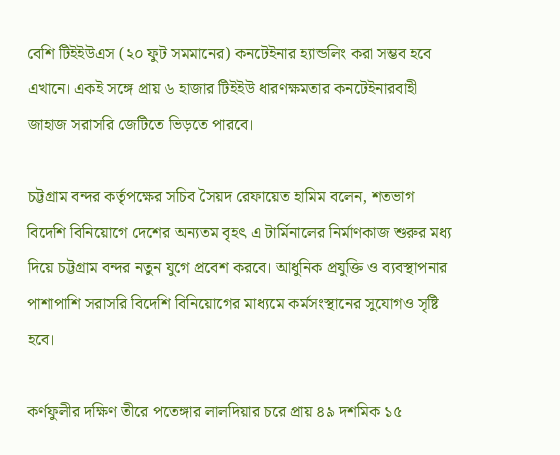বেশি টিইইউএস (২০ ফুট সমমানের) কনটেইনার হ্যান্ডলিং করা সম্ভব হবে এখানে। একই সঙ্গে প্রায় ৬ হাজার টিইইউ ধারণক্ষমতার কনটেইনারবাহী জাহাজ সরাসরি জেটিতে ভিড়তে পারবে।

চট্টগ্রাম বন্দর কর্তৃপক্ষের সচিব সৈয়দ রেফায়েত হামিম বলেন, শতভাগ বিদেশি বিনিয়োগে দেশের অন্যতম বৃহৎ এ টার্মিনালের নির্মাণকাজ শুরুর মধ্য দিয়ে চট্টগ্রাম বন্দর নতুন যুগে প্রবেশ করবে। আধুনিক প্রযুক্তি ও ব্যবস্থাপনার পাশাপাশি সরাসরি বিদেশি বিনিয়োগের মাধ্যমে কর্মসংস্থানের সুযোগও সৃষ্টি হবে।

কর্ণফুলীর দক্ষিণ তীরে পতেঙ্গার লালদিয়ার চরে প্রায় ৪৯ দশমিক ১৫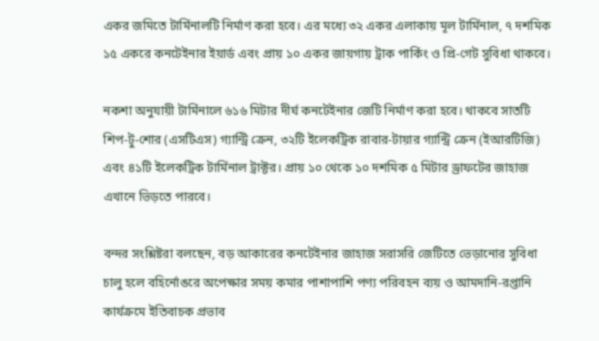একর জমিতে টার্মিনালটি নির্মাণ করা হবে। এর মধ্যে ৩২ একর এলাকায় মূল টার্মিনাল, ৭ দশমিক ১৫ একরে কনটেইনার ইয়ার্ড এবং প্রায় ১০ একর জায়গায় ট্রাক পার্কিং ও প্রি-গেট সুবিধা থাকবে।

নকশা অনুযায়ী টার্মিনালে ৬১৬ মিটার দীর্ঘ কনটেইনার জেটি নির্মাণ করা হবে। থাকবে সাতটি শিপ-টু-শোর (এসটিএস) গ্যান্ট্রি ক্রেন, ৩২টি ইলেকট্রিক রাবার-টায়ার গ্যান্ট্রি ক্রেন (ইআরটিজি) এবং ৪১টি ইলেকট্রিক টার্মিনাল ট্রাক্টর। প্রায় ১০ থেকে ১০ দশমিক ৫ মিটার ড্রাফটের জাহাজ এখানে ভিড়তে পারবে।

বন্দর সংশ্লিষ্টরা বলছেন, বড় আকারের কনটেইনার জাহাজ সরাসরি জেটিতে ভেড়ানোর সুবিধা চালু হলে বহির্নোঙরে অপেক্ষার সময় কমার পাশাপাশি পণ্য পরিবহন ব্যয় ও আমদানি-রপ্তানি কার্যক্রমে ইতিবাচক প্রভাব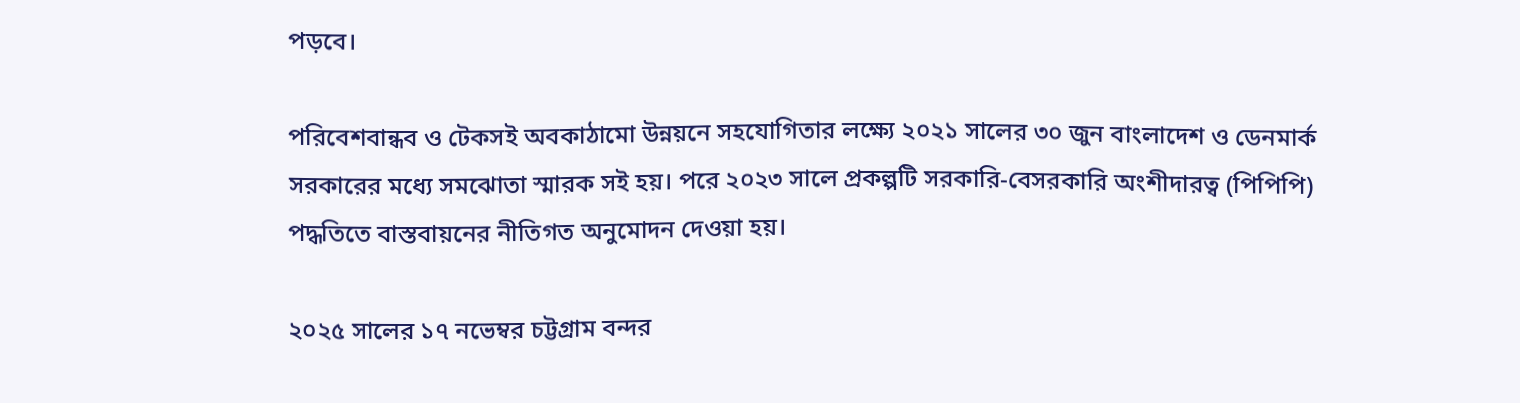পড়বে।

পরিবেশবান্ধব ও টেকসই অবকাঠামো উন্নয়নে সহযোগিতার লক্ষ্যে ২০২১ সালের ৩০ জুন বাংলাদেশ ও ডেনমার্ক সরকারের মধ্যে সমঝোতা স্মারক সই হয়। পরে ২০২৩ সালে প্রকল্পটি সরকারি-বেসরকারি অংশীদারত্ব (পিপিপি) পদ্ধতিতে বাস্তবায়নের নীতিগত অনুমোদন দেওয়া হয়।

২০২৫ সালের ১৭ নভেম্বর চট্টগ্রাম বন্দর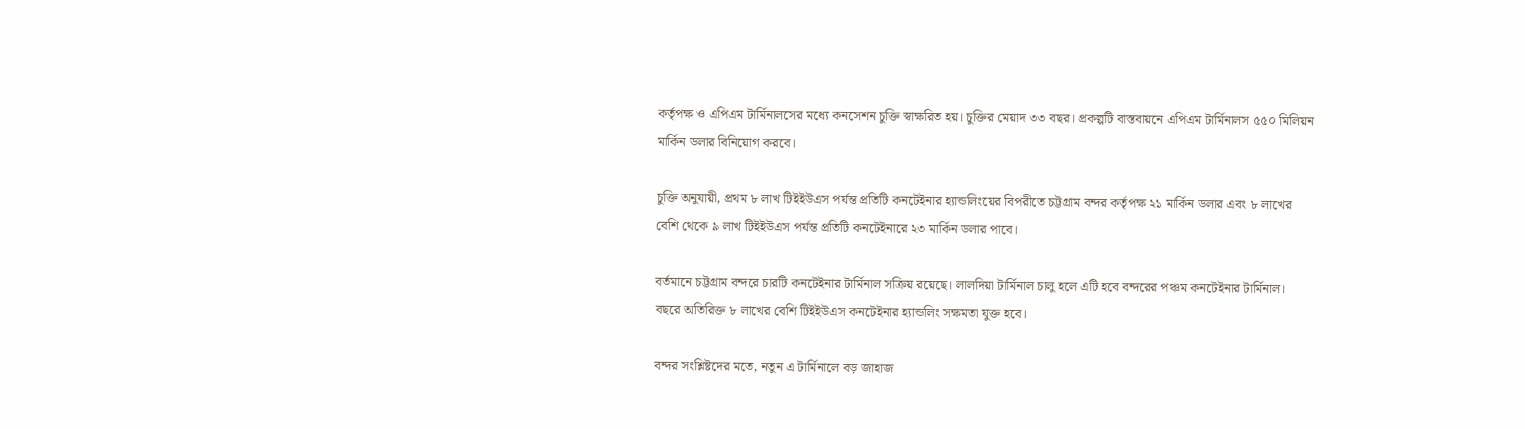কর্তৃপক্ষ ও এপিএম টার্মিনালসের মধ্যে কনসেশন চুক্তি স্বাক্ষরিত হয়। চুক্তির মেয়াদ ৩৩ বছর। প্রকল্পটি বাস্তবায়নে এপিএম টার্মিনালস ৫৫০ মিলিয়ন মার্কিন ডলার বিনিয়োগ করবে।

চুক্তি অনুযায়ী, প্রথম ৮ লাখ টিইইউএস পর্যন্ত প্রতিটি কনটেইনার হ্যান্ডলিংয়ের বিপরীতে চট্টগ্রাম বন্দর কর্তৃপক্ষ ২১ মার্কিন ডলার এবং ৮ লাখের বেশি থেকে ৯ লাখ টিইইউএস পর্যন্ত প্রতিটি কনটেইনারে ২৩ মার্কিন ডলার পাবে।

বর্তমানে চট্টগ্রাম বন্দরে চারটি কনটেইনার টার্মিনাল সক্রিয় রয়েছে। লালদিয়া টার্মিনাল চালু হলে এটি হবে বন্দরের পঞ্চম কনটেইনার টার্মিনাল। বছরে অতিরিক্ত ৮ লাখের বেশি টিইইউএস কনটেইনার হ্যান্ডলিং সক্ষমতা যুক্ত হবে।

বন্দর সংশ্লিষ্টদের মতে, নতুন এ টার্মিনালে বড় জাহাজ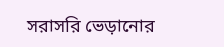সরাসরি ভেড়ানোর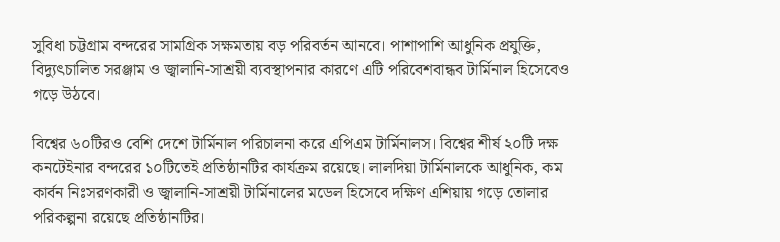সুবিধা চট্টগ্রাম বন্দরের সামগ্রিক সক্ষমতায় বড় পরিবর্তন আনবে। পাশাপাশি আধুনিক প্রযুক্তি, বিদ্যুৎচালিত সরঞ্জাম ও জ্বালানি-সাশ্রয়ী ব্যবস্থাপনার কারণে এটি পরিবেশবান্ধব টার্মিনাল হিসেবেও গড়ে উঠবে।

বিশ্বের ৬০টিরও বেশি দেশে টার্মিনাল পরিচালনা করে এপিএম টার্মিনালস। বিশ্বের শীর্ষ ২০টি দক্ষ কনটেইনার বন্দরের ১০টিতেই প্রতিষ্ঠানটির কার্যক্রম রয়েছে। লালদিয়া টার্মিনালকে আধুনিক, কম কার্বন নিঃসরণকারী ও জ্বালানি-সাশ্রয়ী টার্মিনালের মডেল হিসেবে দক্ষিণ এশিয়ায় গড়ে তোলার পরিকল্পনা রয়েছে প্রতিষ্ঠানটির।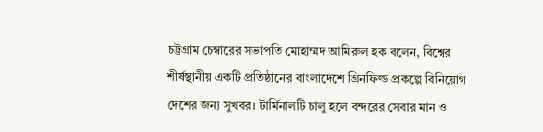চট্টগ্রাম চেম্বারের সভাপতি মোহাম্মদ আমিরুল হক বলেন, বিশ্বের শীর্ষস্থানীয় একটি প্রতিষ্ঠানের বাংলাদেশে গ্রিনফিল্ড প্রকল্পে বিনিয়োগ দেশের জন্য সুখবর। টার্মিনালটি চালু হলে বন্দরের সেবার মান ও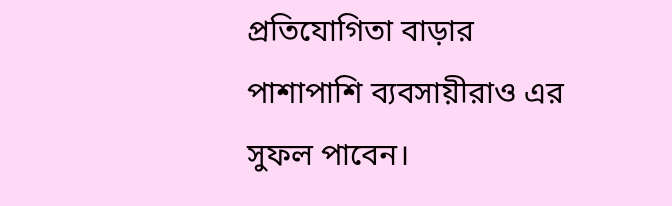প্রতিযোগিতা বাড়ার পাশাপাশি ব্যবসায়ীরাও এর সুফল পাবেন।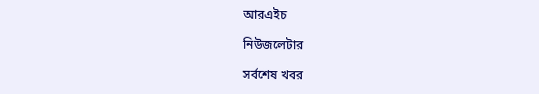আরএইচ

নিউজলেটার

সর্বশেষ খবর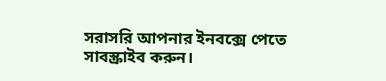সরাসরি আপনার ইনবক্সে পেতে সাবস্ক্রাইব করুন।